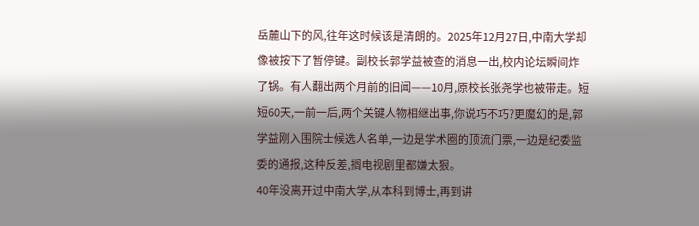岳麓山下的风,往年这时候该是清朗的。2025年12月27日,中南大学却像被按下了暂停键。副校长郭学益被查的消息一出,校内论坛瞬间炸了锅。有人翻出两个月前的旧闻——10月,原校长张尧学也被带走。短短60天,一前一后,两个关键人物相继出事,你说巧不巧?更魔幻的是,郭学益刚入围院士候选人名单,一边是学术圈的顶流门票,一边是纪委监委的通报,这种反差,搁电视剧里都嫌太狠。
40年没离开过中南大学,从本科到博士,再到讲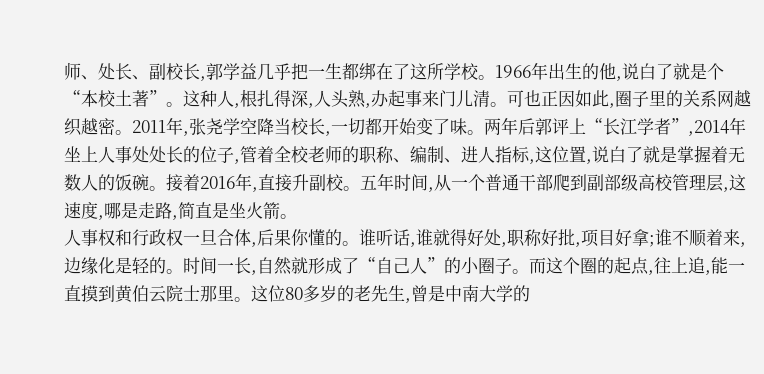师、处长、副校长,郭学益几乎把一生都绑在了这所学校。1966年出生的他,说白了就是个“本校土著”。这种人,根扎得深,人头熟,办起事来门儿清。可也正因如此,圈子里的关系网越织越密。2011年,张尧学空降当校长,一切都开始变了味。两年后郭评上“长江学者”,2014年坐上人事处处长的位子,管着全校老师的职称、编制、进人指标,这位置,说白了就是掌握着无数人的饭碗。接着2016年,直接升副校。五年时间,从一个普通干部爬到副部级高校管理层,这速度,哪是走路,简直是坐火箭。
人事权和行政权一旦合体,后果你懂的。谁听话,谁就得好处,职称好批,项目好拿;谁不顺着来,边缘化是轻的。时间一长,自然就形成了“自己人”的小圈子。而这个圈的起点,往上追,能一直摸到黄伯云院士那里。这位80多岁的老先生,曾是中南大学的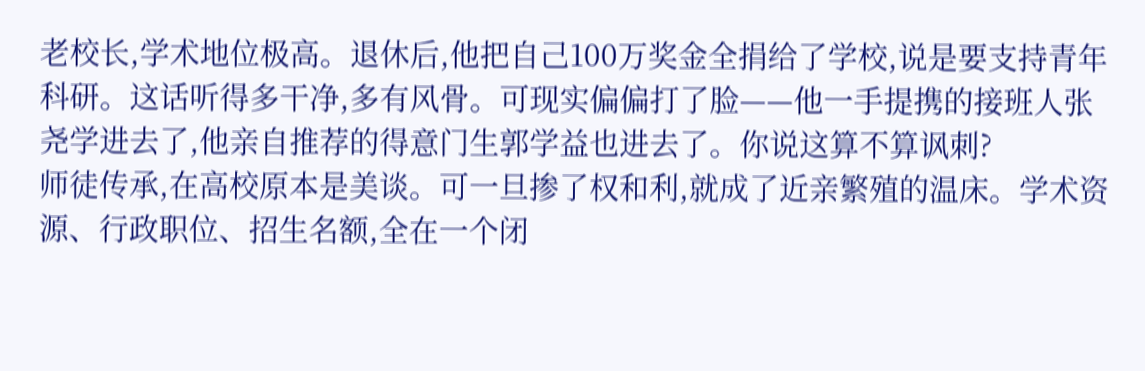老校长,学术地位极高。退休后,他把自己100万奖金全捐给了学校,说是要支持青年科研。这话听得多干净,多有风骨。可现实偏偏打了脸——他一手提携的接班人张尧学进去了,他亲自推荐的得意门生郭学益也进去了。你说这算不算讽刺?
师徒传承,在高校原本是美谈。可一旦掺了权和利,就成了近亲繁殖的温床。学术资源、行政职位、招生名额,全在一个闭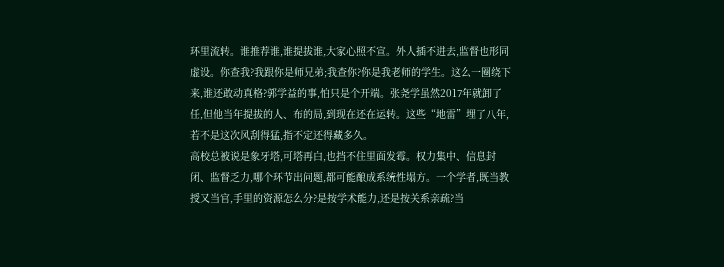环里流转。谁推荐谁,谁提拔谁,大家心照不宣。外人插不进去,监督也形同虚设。你查我?我跟你是师兄弟;我查你?你是我老师的学生。这么一圈绕下来,谁还敢动真格?郭学益的事,怕只是个开端。张尧学虽然2017年就卸了任,但他当年提拔的人、布的局,到现在还在运转。这些“地雷”埋了八年,若不是这次风刮得猛,指不定还得藏多久。
高校总被说是象牙塔,可塔再白,也挡不住里面发霉。权力集中、信息封闭、监督乏力,哪个环节出问题,都可能酿成系统性塌方。一个学者,既当教授又当官,手里的资源怎么分?是按学术能力,还是按关系亲疏?当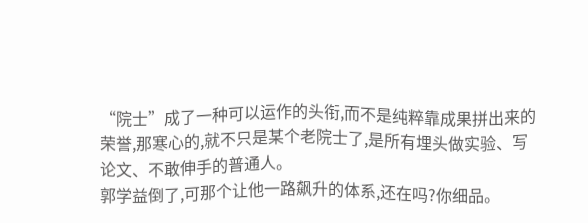“院士”成了一种可以运作的头衔,而不是纯粹靠成果拼出来的荣誉,那寒心的,就不只是某个老院士了,是所有埋头做实验、写论文、不敢伸手的普通人。
郭学益倒了,可那个让他一路飙升的体系,还在吗?你细品。